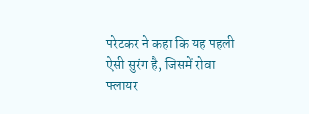परेटकर ने कहा कि यह पहली ऐसी सुरंग है, जिसमें रोवा फ्लायर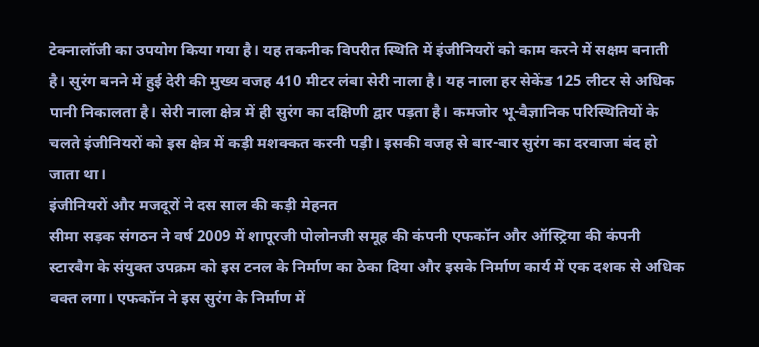टेक्नालॉजी का उपयोग किया गया है। यह तकनीक विपरीत स्थिति में इंजीनियरों को काम करने में सक्षम बनाती है। सुरंग बनने में हुई देरी की मुख्य वजह 410 मीटर लंबा सेरी नाला है। यह नाला हर सेकेंड 125 लीटर से अधिक पानी निकालता है। सेरी नाला क्षेत्र में ही सुरंग का दक्षिणी द्वार पड़ता है। कमजोर भू-वैज्ञानिक परिस्थितियों के चलते इंजीनियरों को इस क्षेत्र में कड़ी मशक्कत करनी पड़ी। इसकी वजह से बार-बार सुरंग का दरवाजा बंद हो जाता था।
इंजीनियरों और मजदूरों ने दस साल की कड़ी मेहनत
सीमा सड़क संगठन ने वर्ष 2009 में शापूरजी पोलोनजी समूह की कंपनी एफकॉन और ऑस्ट्रिया की कंपनी स्टारबैग के संयुक्त उपक्रम को इस टनल के निर्माण का ठेका दिया और इसके निर्माण कार्य में एक दशक से अधिक वक्त लगा। एफकॉन ने इस सुरंग के निर्माण में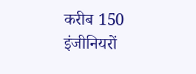करीब 150 इंजीनियरों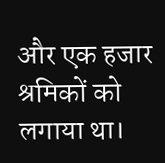और एक हजार श्रमिकों को लगाया था।